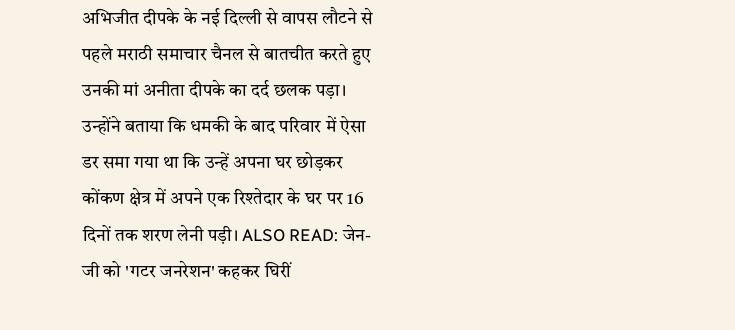अभिजीत दीपके के नई दिल्ली से वापस लौटने से पहले मराठी समाचार चैनल से बातचीत करते हुए उनकी मां अनीता दीपके का दर्द छलक पड़ा। उन्होंने बताया कि धमकी के बाद परिवार में ऐसा डर समा गया था कि उन्हें अपना घर छोड़कर कोंकण क्षेत्र में अपने एक रिश्तेदार के घर पर 16 दिनों तक शरण लेनी पड़ी। ALSO READ: जेन-जी को 'गटर जनरेशन' कहकर घिरीं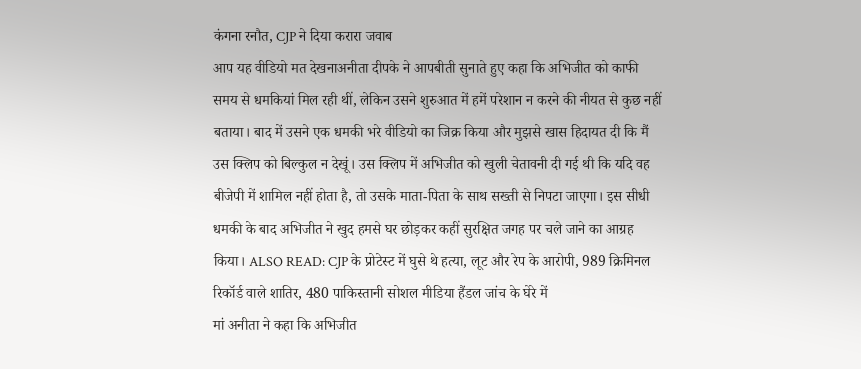कंगना रनौत, CJP ने दिया करारा जवाब
आप यह वीडियो मत देखनाअनीता दीपके ने आपबीती सुनाते हुए कहा कि अभिजीत को काफी समय से धमकियां मिल रही थीं, लेकिन उसने शुरुआत में हमें परेशान न करने की नीयत से कुछ नहीं बताया। बाद में उसने एक धमकी भरे वीडियो का जिक्र किया और मुझसे खास हिदायत दी कि मैं उस क्लिप को बिल्कुल न देखूं। उस क्लिप में अभिजीत को खुली चेतावनी दी गई थी कि यदि वह बीजेपी में शामिल नहीं होता है, तो उसके माता-पिता के साथ सख्ती से निपटा जाएगा। इस सीधी धमकी के बाद अभिजीत ने खुद हमसे घर छोड़कर कहीं सुरक्षित जगह पर चले जाने का आग्रह किया। ALSO READ: CJP के प्रोटेस्ट में घुसे थे हत्या, लूट और रेप के आरोपी, 989 क्रिमिनल रिकॉर्ड वाले शातिर, 480 पाकिस्तानी सोशल मीडिया हैंडल जांच के घेरे में
मां अनीता ने कहा कि अभिजीत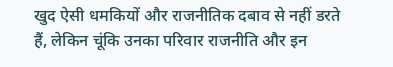खुद ऐसी धमकियों और राजनीतिक दबाव से नहीं डरते हैं, लेकिन चूंकि उनका परिवार राजनीति और इन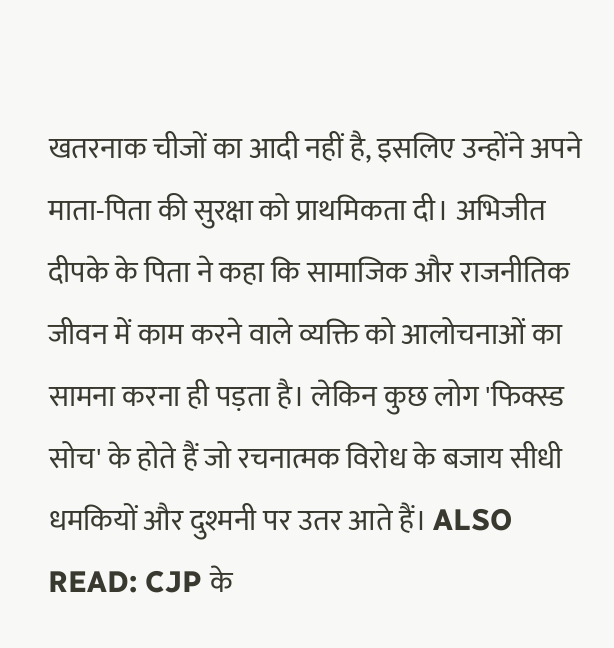खतरनाक चीजों का आदी नहीं है, इसलिए उन्होंने अपने माता-पिता की सुरक्षा को प्राथमिकता दी। अभिजीत दीपके के पिता ने कहा कि सामाजिक और राजनीतिक जीवन में काम करने वाले व्यक्ति को आलोचनाओं का सामना करना ही पड़ता है। लेकिन कुछ लोग 'फिक्स्ड सोच' के होते हैं जो रचनात्मक विरोध के बजाय सीधी धमकियों और दुश्मनी पर उतर आते हैं। ALSO READ: CJP के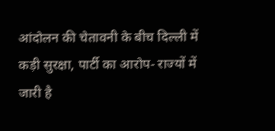आंदोलन की चेतावनी के बीच दिल्ली में कड़ी सुरक्षा, पार्टी का आरोप- राज्यों में जारी है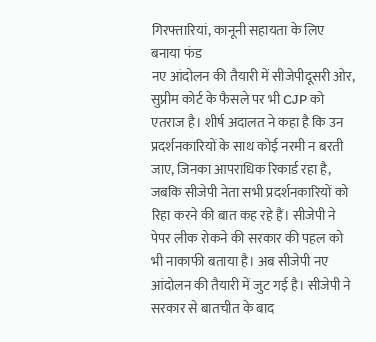गिरफ्तारियां, कानूनी सहायता के लिए बनाया फंड
नए आंदोलन की तैयारी में सीजेपीदूसरी ओर, सुप्रीम कोर्ट के फैसले पर भी CJP को एतराज है। शीर्ष अदालत ने कहा है कि उन प्रदर्शनकारियों के साथ कोई नरमी न बरती जाए, जिनका आपराधिक रिकार्ड रहा है, जबकि सीजेपी नेता सभी प्रदर्शनकारियों को रिहा करने की बात कह रहे हैं। सीजेपी ने पेपर लीक रोकने की सरकार की पहल को भी नाकाफी बताया है। अब सीजेपी नए आंदोलन की तैयारी में जुट गई है। सीजेपी ने सरकार से बातचीत के बाद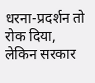धरना-प्रदर्शन तो रोक दिया, लेकिन सरकार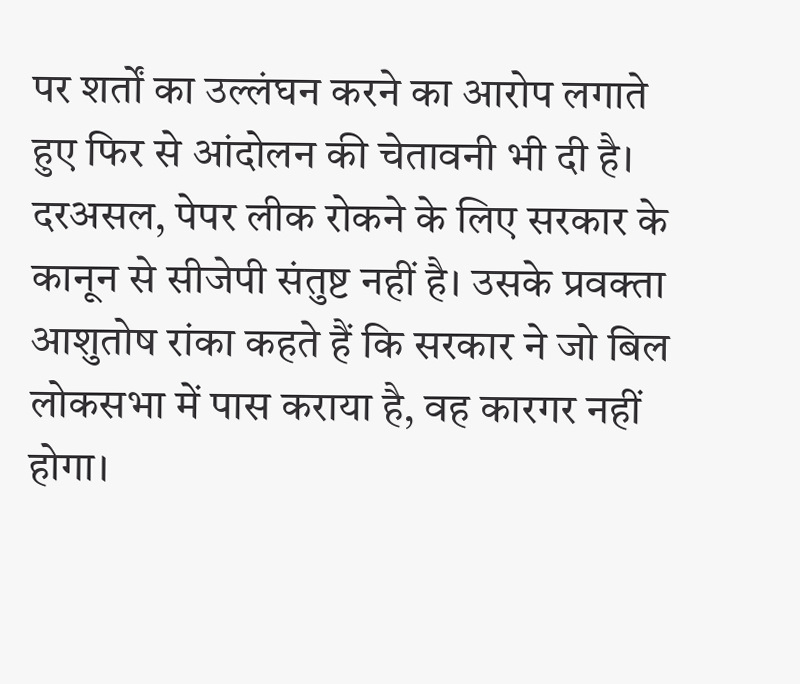पर शर्तों का उल्लंघन करने का आरोप लगाते हुए फिर से आंदोलन की चेतावनी भी दी है।
दरअसल, पेपर लीक रोकने के लिए सरकार के कानून से सीजेपी संतुष्ट नहीं है। उसके प्रवक्ता आशुतोष रांका कहते हैं कि सरकार ने जो बिल लोकसभा में पास कराया है, वह कारगर नहीं होगा।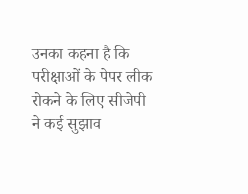उनका कहना है कि परीक्षाओं के पेपर लीक रोकने के लिए सीजेपी ने कई सुझाव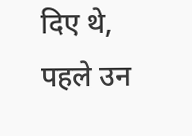दिए थे, पहले उन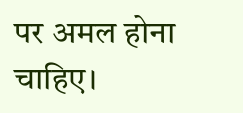पर अमल होना चाहिए।